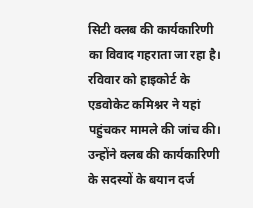सिटी क्लब की कार्यकारिणी का विवाद गहराता जा रहा है। रविवार को हाइकोर्ट के एडवोकेट कमिश्नर ने यहां पहुंचकर मामले की जांच की। उन्होंने क्लब की कार्यकारिणी के सदस्यों के बयान दर्ज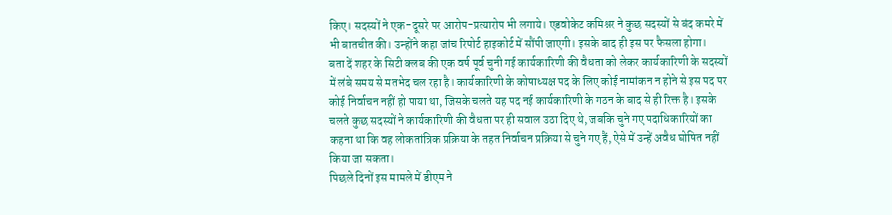किए। सदस्यों ने एक-दूसरे पर आरोप-प्रत्यारोप भी लगाये। एडवोकेट कमिश्नर ने कुछ सदस्यों से बंद कमरे में भी बातचीत की। उन्होंने कहा जांच रिपोर्ट हाइकोर्ट में सौंपी जाएगी। इसके बाद ही इस पर फैसला होगा।
बता दें शहर के सिटी क्लब की एक वर्ष पूर्व चुनी गई कार्यकारिणी की वैधता को लेकर कार्यकारिणी के सदस्यों में लंबे समय से मतभेद चल रहा है। कार्यकारिणी के कोषाध्यक्ष पद के लिए कोई नामांकन न होने से इस पद पर कोई निर्वाचन नहीं हो पाया था, जिसके चलते यह पद नई कार्यकारिणी के गठन के बाद से ही रिक्त है। इसके चलते कुछ सदस्यों ने कार्यकारिणी की वैधता पर ही सवाल उठा दिए थे, जबकि चुने गए पदाधिकारियों का कहना था कि वह लोकतांत्रिक प्रक्रिया के तहत निर्वाचन प्रक्रिया से चुने गए हैं, ऐसे में उन्हें अवैध घोषित नहीं किया जा सकता।
पिछले दिनों इस मामले में डीएम ने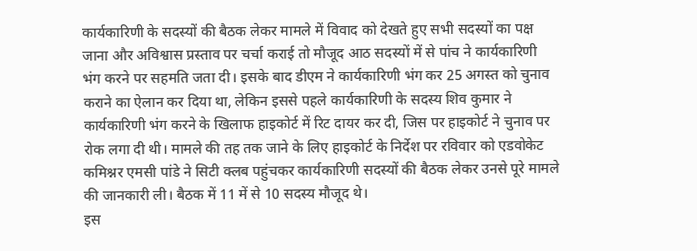कार्यकारिणी के सदस्यों की बैठक लेकर मामले में विवाद को देखते हुए सभी सदस्यों का पक्ष जाना और अविश्वास प्रस्ताव पर चर्चा कराई तो मौजूद आठ सदस्यों में से पांच ने कार्यकारिणी भंग करने पर सहमति जता दी। इसके बाद डीएम ने कार्यकारिणी भंग कर 25 अगस्त को चुनाव कराने का ऐलान कर दिया था, लेकिन इससे पहले कार्यकारिणी के सदस्य शिव कुमार ने कार्यकारिणी भंग करने के खिलाफ हाइकोर्ट में रिट दायर कर दी, जिस पर हाइकोर्ट ने चुनाव पर रोक लगा दी थी। मामले की तह तक जाने के लिए हाइकोर्ट के निर्देश पर रविवार को एडवोकेट कमिश्नर एमसी पांडे ने सिटी क्लब पहुंचकर कार्यकारिणी सदस्यों की बैठक लेकर उनसे पूरे मामले की जानकारी ली। बैठक में 11 में से 10 सदस्य मौजूद थे।
इस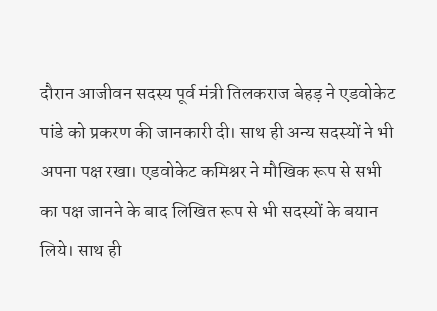दौरान आजीवन सदस्य पूर्व मंत्री तिलकराज बेहड़ ने एडवोकेट पांडे को प्रकरण की जानकारी दी। साथ ही अन्य सदस्यों ने भी अपना पक्ष रखा। एडवोकेट कमिश्नर ने मौखिक रूप से सभी का पक्ष जानने के बाद लिखित रूप से भी सदस्यों के बयान लिये। साथ ही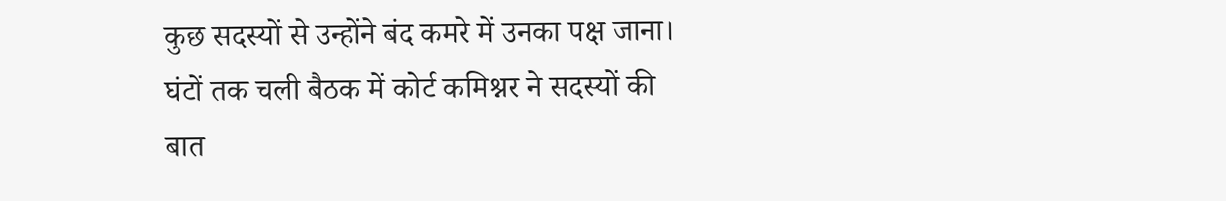कुछ सदस्यों से उन्होंने बंद कमरे में उनका पक्ष जाना। घंटों तक चली बैठक में कोर्ट कमिश्नर ने सदस्यों की बात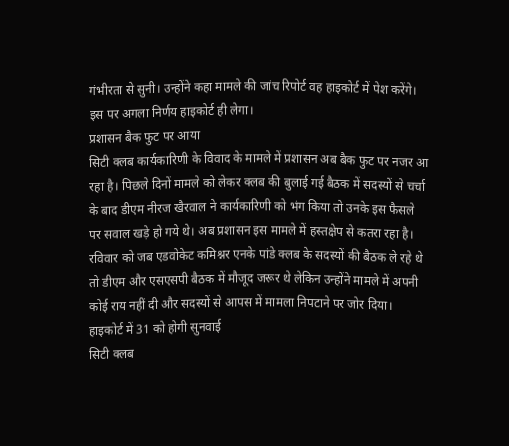गंभीरता से सुनी। उन्होंने कहा मामले की जांच रिपोर्ट वह हाइकोर्ट में पेश करेंगे। इस पर अगला निर्णय हाइकोर्ट ही लेगा।
प्रशासन बैक फुट पर आया
सिटी क्लब कार्यकारिणी के विवाद के मामले में प्रशासन अब बैक फुट पर नजर आ रहा है। पिछले दिनों मामले को लेकर क्लब की बुलाई गई बैठक में सदस्यों से चर्चा के बाद डीएम नीरज खैरवाल ने कार्यकारिणी को भंग किया तो उनके इस फैसले पर सवाल खड़े हो गये थे। अब प्रशासन इस मामले में हस्तक्षेप से कतरा रहा है। रविवार को जब एडवोकेट कमिश्नर एनके पांडे क्लब के सदस्यों की बैठक ले रहे थे तो डीएम और एसएसपी बैठक में मौजूद जरूर थे लेकिन उन्होंने मामले में अपनी कोई राय नहीं दी और सदस्यों से आपस में मामला निपटाने पर जोर दिया।
हाइकोर्ट में 31 को होगी सुनवाई
सिटी क्लब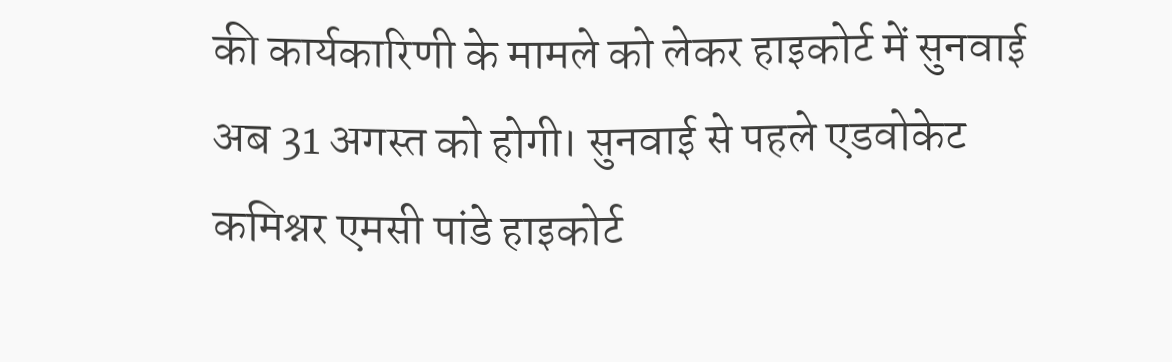की कार्यकारिणी के मामले को लेकर हाइकोर्ट में सुनवाई अब 31 अगस्त को होगी। सुनवाई से पहले एडवोकेट कमिश्नर एमसी पांडे हाइकोर्ट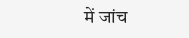में जांच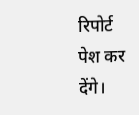रिपोर्ट पेश कर देंगे।